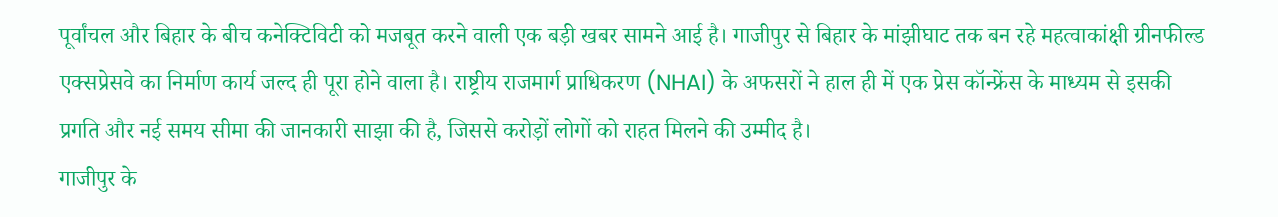पूर्वांचल और बिहार के बीच कनेक्टिविटी को मजबूत करने वाली एक बड़ी खबर सामने आई है। गाजीपुर से बिहार के मांझीघाट तक बन रहे महत्वाकांक्षी ग्रीनफील्ड एक्सप्रेसवे का निर्माण कार्य जल्द ही पूरा होने वाला है। राष्ट्रीय राजमार्ग प्राधिकरण (NHAI) के अफसरों ने हाल ही में एक प्रेस कॉन्फ्रेंस के माध्यम से इसकी प्रगति और नई समय सीमा की जानकारी साझा की है, जिससे करोड़ों लोगों को राहत मिलने की उम्मीद है।
गाजीपुर के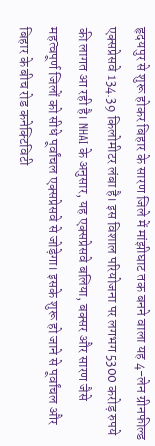हृदयपुर से शुरू होकर बिहार के सारण जिले में मांझीघाट तक बनने वाला यह 4-लेन ग्रीनफील्ड एक्सप्रेसवे 134.39 किलोमीटर लंबा है। इस विशाल परियोजना पर लगभग 5300 करोड़ रुपये की लागत आ रही है। NHAI के अनुसार, यह एक्सप्रेसवे बलिया, बक्सर और सारण जैसे महत्वपूर्ण जिलों को सीधे पूर्वांचल एक्सप्रेसवे से जोड़ेगा। इसके शुरू हो जाने से पूर्वांचल और बिहार के बीच रोड कनेक्टिविटी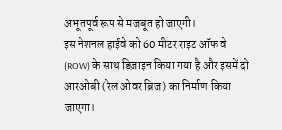अभूतपूर्व रूप से मजबूत हो जाएगी।
इस नेशनल हाईवे को 60 मीटर राइट ऑफ वे (ROW) के साथ डिज़ाइन किया गया है और इसमें दो आरओबी (रेल ओवर ब्रिज) का निर्माण किया जाएगा।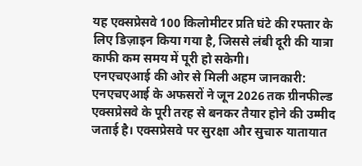यह एक्सप्रेसवे 100 किलोमीटर प्रति घंटे की रफ्तार के लिए डिज़ाइन किया गया है, जिससे लंबी दूरी की यात्रा काफी कम समय में पूरी हो सकेगी।
एनएचएआई की ओर से मिली अहम जानकारी:
एनएचएआई के अफसरों ने जून 2026 तक ग्रीनफील्ड एक्सप्रेसवे के पूरी तरह से बनकर तैयार होने की उम्मीद जताई है। एक्सप्रेसवे पर सुरक्षा और सुचारु यातायात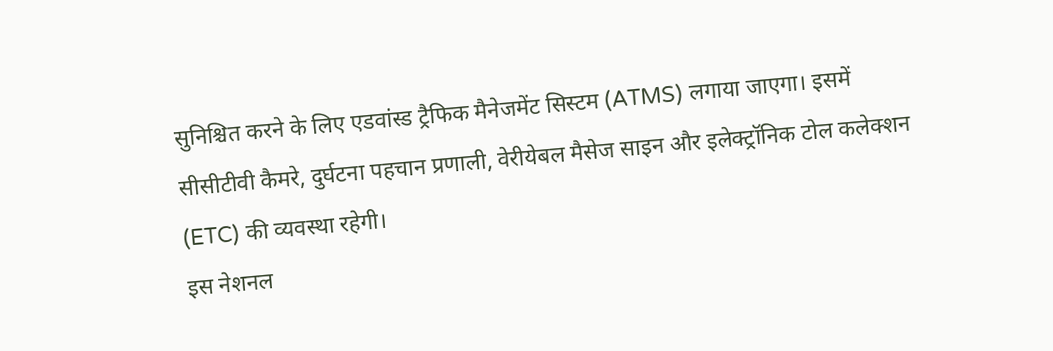सुनिश्चित करने के लिए एडवांस्ड ट्रैफिक मैनेजमेंट सिस्टम (ATMS) लगाया जाएगा। इसमें सीसीटीवी कैमरे, दुर्घटना पहचान प्रणाली, वेरीयेबल मैसेज साइन और इलेक्ट्रॉनिक टोल कलेक्शन (ETC) की व्यवस्था रहेगी।
इस नेशनल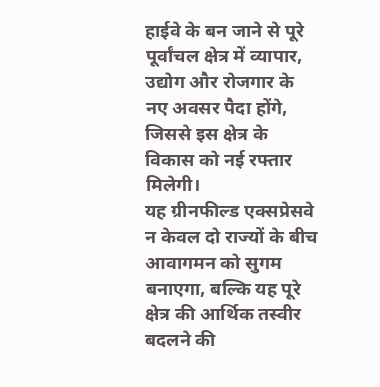हाईवे के बन जाने से पूरे पूर्वांचल क्षेत्र में व्यापार, उद्योग और रोजगार के नए अवसर पैदा होंगे, जिससे इस क्षेत्र के विकास को नई रफ्तार मिलेगी।
यह ग्रीनफील्ड एक्सप्रेसवे न केवल दो राज्यों के बीच आवागमन को सुगम बनाएगा, बल्कि यह पूरे क्षेत्र की आर्थिक तस्वीर बदलने की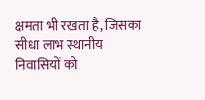क्षमता भी रखता है, जिसका सीधा लाभ स्थानीय निवासियों को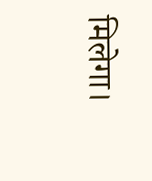मिलेगा।